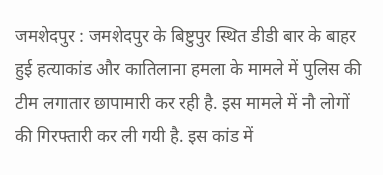जमशेदपुर : जमशेदपुर के बिष्टुपुर स्थित डीडी बार के बाहर हुई हत्याकांड और कातिलाना हमला के मामले में पुलिस की टीम लगातार छापामारी कर रही है. इस मामले में नौ लोगों की गिरफ्तारी कर ली गयी है. इस कांड में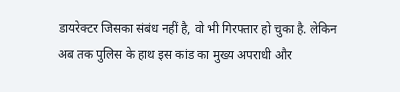डायरेक्टर जिसका संबंध नहीं है, वो भी गिरफ्तार हो चुका है. लेकिन अब तक पुलिस के हाथ इस कांड का मुख्य अपराधी और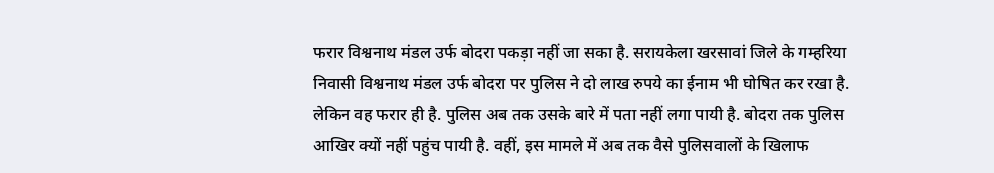फरार विश्वनाथ मंडल उर्फ बोदरा पकड़ा नहीं जा सका है. सरायकेला खरसावां जिले के गम्हरिया निवासी विश्वनाथ मंडल उर्फ बोदरा पर पुलिस ने दो लाख रुपये का ईनाम भी घोषित कर रखा है. लेकिन वह फरार ही है. पुलिस अब तक उसके बारे में पता नहीं लगा पायी है. बोदरा तक पुलिस आखिर क्यों नहीं पहुंच पायी है. वहीं, इस मामले में अब तक वैसे पुलिसवालों के खिलाफ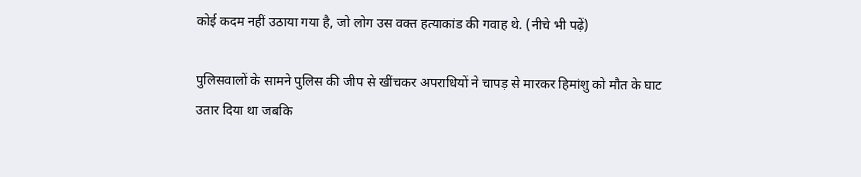कोई कदम नहीं उठाया गया है, जो लोग उस वक्त हत्याकांड की गवाह थे. (नीचे भी पढ़ें)

पुलिसवालों के सामने पुलिस की जीप से खींचकर अपराधियों ने चापड़ से मारकर हिमांशु को मौत के घाट उतार दिया था जबकि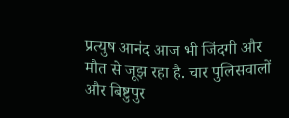प्रत्युष आनंद आज भी जिंदगी और मौत से जूझ रहा है. चार पुलिसवालों और बिष्टुपुर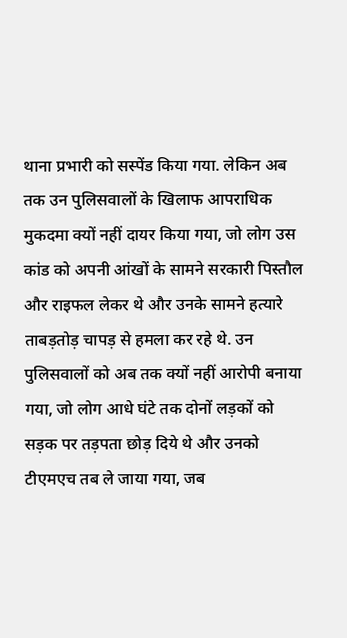थाना प्रभारी को सस्पेंड किया गया. लेकिन अब तक उन पुलिसवालों के खिलाफ आपराधिक मुकदमा क्यों नहीं दायर किया गया, जो लोग उस कांड को अपनी आंखों के सामने सरकारी पिस्तौल और राइफल लेकर थे और उनके सामने हत्यारे ताबड़तोड़ चापड़ से हमला कर रहे थे. उन पुलिसवालों को अब तक क्यों नहीं आरोपी बनाया गया, जो लोग आधे घंटे तक दोनों लड़कों को सड़क पर तड़पता छोड़ दिये थे और उनको टीएमएच तब ले जाया गया, जब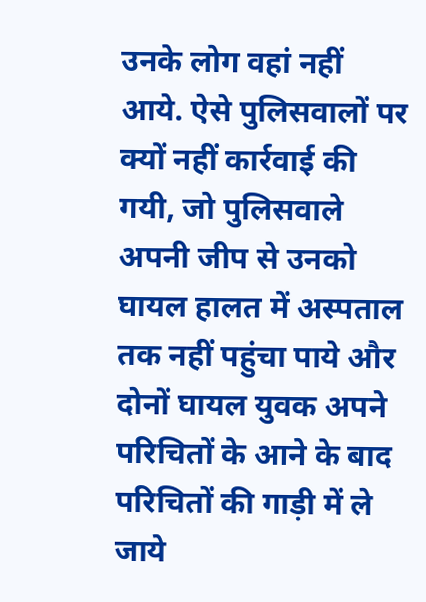उनके लोग वहां नहीं आये. ऐसे पुलिसवालों पर क्यों नहीं कार्रवाई की गयी, जो पुलिसवाले अपनी जीप से उनको घायल हालत में अस्पताल तक नहीं पहुंचा पाये और दोनों घायल युवक अपने परिचितों के आने के बाद परिचितों की गाड़ी में ले जाये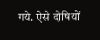गये. ऐसे दोषियों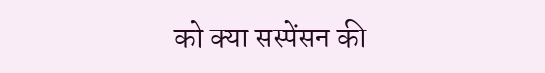को क्या सस्पेंसन की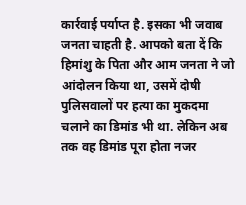कार्रवाई पर्याप्त है. इसका भी जवाब जनता चाहती है. आपको बता दें कि हिमांशु के पिता और आम जनता ने जो आंदोलन किया था, उसमें दोषी पुलिसवालों पर हत्या का मुकदमा चलाने का डिमांड भी था. लेकिन अब तक वह डिमांड पूरा होता नजर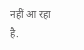नहीं आ रहा है.